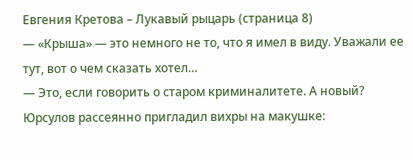Евгения Кретова – Лукавый рыцарь (страница 8)
— «Крыша» — это немного не то, что я имел в виду. Уважали ее тут, вот о чем сказать хотел…
— Это, если говорить о старом криминалитете. А новый?
Юрсулов рассеянно пригладил вихры на макушке: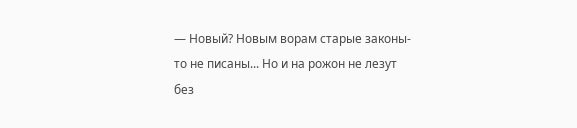— Новый? Новым ворам старые законы-то не писаны... Но и на рожон не лезут без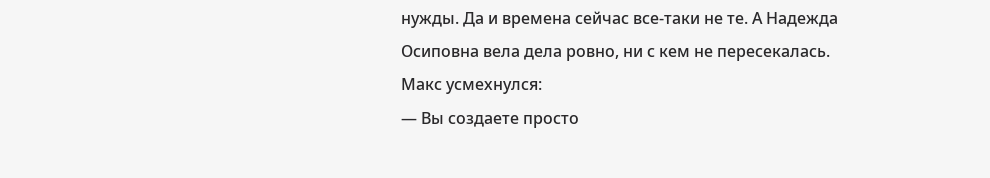нужды. Да и времена сейчас все-таки не те. А Надежда Осиповна вела дела ровно, ни с кем не пересекалась.
Макс усмехнулся:
— Вы создаете просто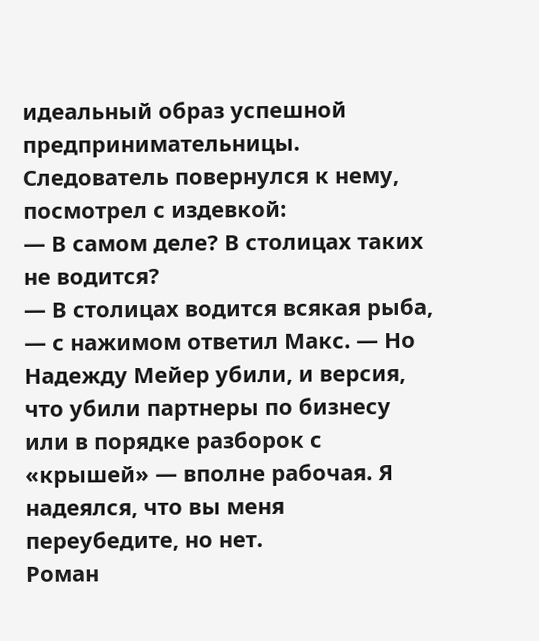идеальный образ успешной предпринимательницы.
Следователь повернулся к нему, посмотрел с издевкой:
— В самом деле? В столицах таких не водится?
— В столицах водится всякая рыба, — с нажимом ответил Макс. — Но Надежду Мейер убили, и версия, что убили партнеры по бизнесу или в порядке разборок с «крышей» — вполне рабочая. Я надеялся, что вы меня переубедите, но нет.
Роман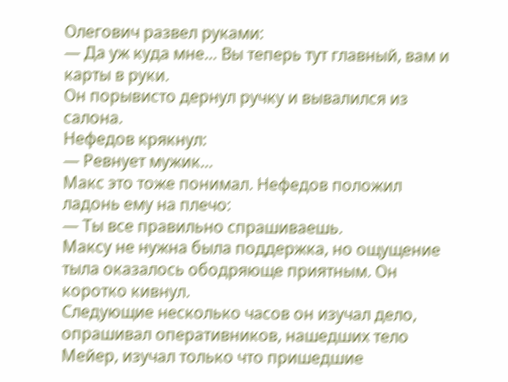Олегович развел руками:
— Да уж куда мне… Вы теперь тут главный, вам и карты в руки.
Он порывисто дернул ручку и вывалился из салона.
Нефедов крякнул:
— Ревнует мужик…
Макс это тоже понимал. Нефедов положил ладонь ему на плечо:
— Ты все правильно спрашиваешь.
Максу не нужна была поддержка, но ощущение тыла оказалось ободряюще приятным. Он коротко кивнул.
Следующие несколько часов он изучал дело, опрашивал оперативников, нашедших тело Мейер, изучал только что пришедшие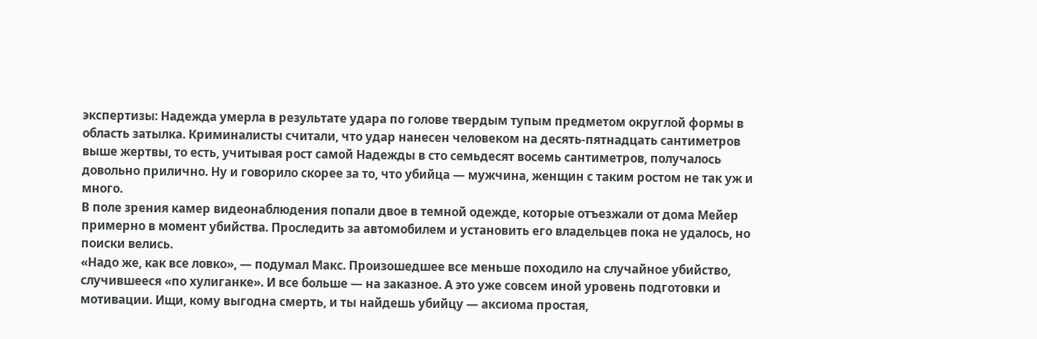экспертизы: Надежда умерла в результате удара по голове твердым тупым предметом округлой формы в область затылка. Криминалисты считали, что удар нанесен человеком на десять-пятнадцать сантиметров выше жертвы, то есть, учитывая рост самой Надежды в сто семьдесят восемь сантиметров, получалось довольно прилично. Ну и говорило скорее за то, что убийца — мужчина, женщин с таким ростом не так уж и много.
В поле зрения камер видеонаблюдения попали двое в темной одежде, которые отъезжали от дома Мейер примерно в момент убийства. Проследить за автомобилем и установить его владельцев пока не удалось, но поиски велись.
«Надо же, как все ловко», — подумал Макс. Произошедшее все меньше походило на случайное убийство, случившееся «по хулиганке». И все больше — на заказное. А это уже совсем иной уровень подготовки и мотивации. Ищи, кому выгодна смерть, и ты найдешь убийцу — аксиома простая,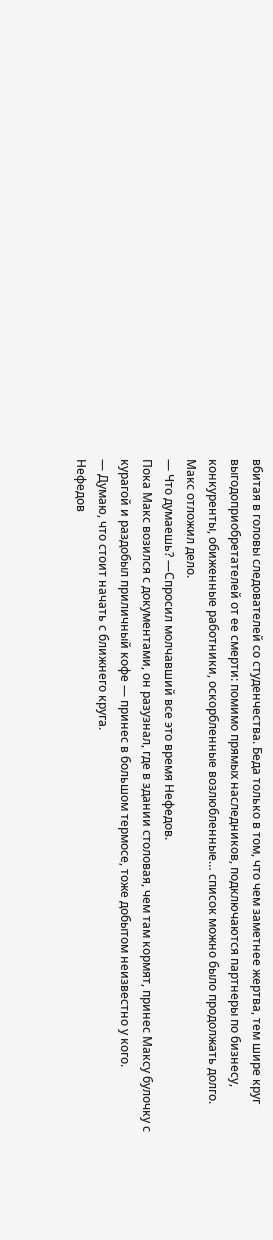вбитая в головы следователей со студенчества. Беда только в том, что чем заметнее жертва, тем шире круг выгодоприобретателей от ее смерти: помимо прямых наследников, подключаются партнеры по бизнесу, конкуренты, обиженные работники, оскорбленные возлюбленные… список можно было продолжать долго.
Макс отложил дело.
— Что думаешь? —Спросил молчавший все это время Нефедов.
Пока Макс возился с документами, он разузнал, где в здании столовая, чем там кормят, принес Максу булочку с курагой и раздобыл приличный кофе — принес в большом термосе, тоже добытом неизвестно у кого.
— Думаю, что стоит начать с ближнего круга.
Нефедов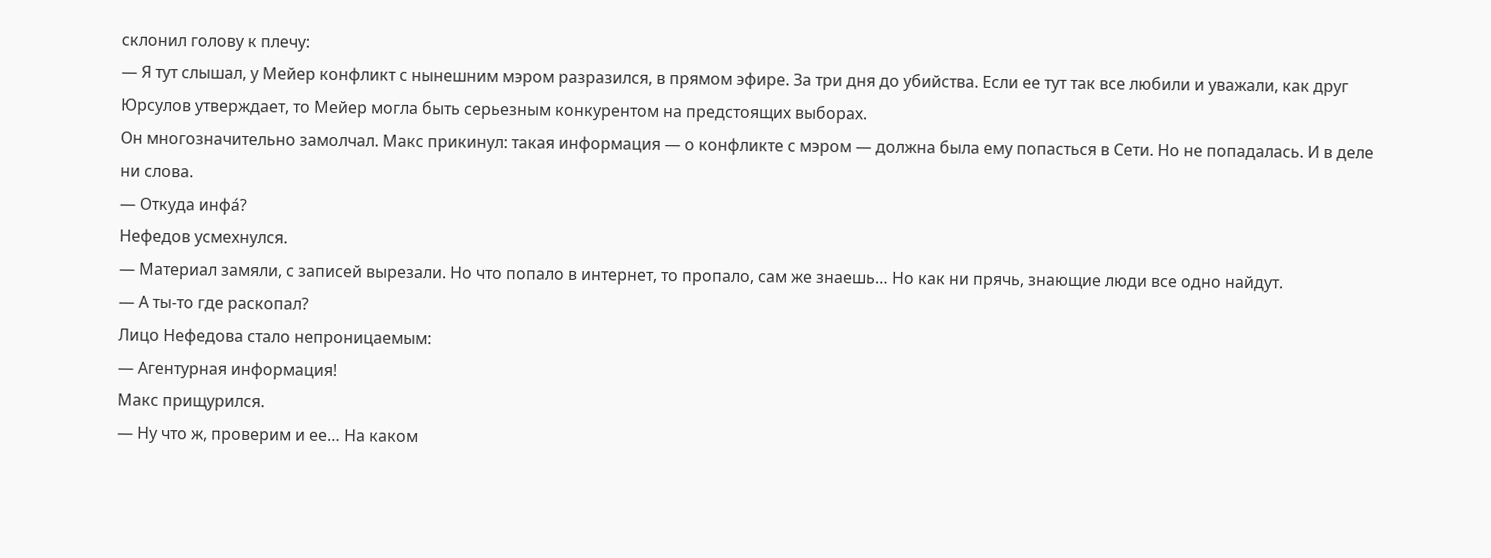склонил голову к плечу:
— Я тут слышал, у Мейер конфликт с нынешним мэром разразился, в прямом эфире. За три дня до убийства. Если ее тут так все любили и уважали, как друг Юрсулов утверждает, то Мейер могла быть серьезным конкурентом на предстоящих выборах.
Он многозначительно замолчал. Макс прикинул: такая информация — о конфликте с мэром — должна была ему попасться в Сети. Но не попадалась. И в деле ни слова.
— Откуда инфа́?
Нефедов усмехнулся.
— Материал замяли, с записей вырезали. Но что попало в интернет, то пропало, сам же знаешь… Но как ни прячь, знающие люди все одно найдут.
— А ты-то где раскопал?
Лицо Нефедова стало непроницаемым:
— Агентурная информация!
Макс прищурился.
— Ну что ж, проверим и ее… На каком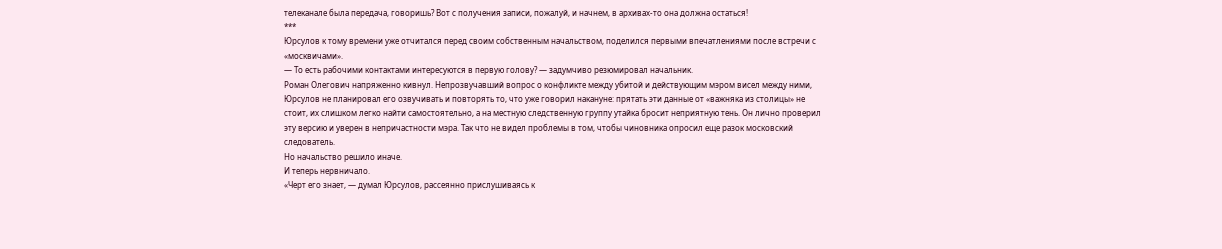телеканале была передача, говоришь? Вот с получения записи, пожалуй, и начнем, в архивах-то она должна остаться!
***
Юрсулов к тому времени уже отчитался перед своим собственным начальством, поделился первыми впечатлениями после встречи с «москвичами».
— То есть рабочими контактами интересуются в первую голову? — задумчиво резюмировал начальник.
Роман Олегович напряженно кивнул. Непрозвучавший вопрос о конфликте между убитой и действующим мэром висел между ними, Юрсулов не планировал его озвучивать и повторять то, что уже говорил накануне: прятать эти данные от «важняка из столицы» не стоит, их слишком легко найти самостоятельно, а на местную следственную группу утайка бросит неприятную тень. Он лично проверил эту версию и уверен в непричастности мэра. Так что не видел проблемы в том, чтобы чиновника опросил еще разок московский следователь.
Но начальство решило иначе.
И теперь нервничало.
«Черт его знает, — думал Юрсулов, рассеянно прислушиваясь к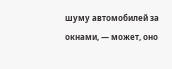шуму автомобилей за окнами, — может, оно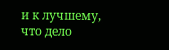и к лучшему, что дело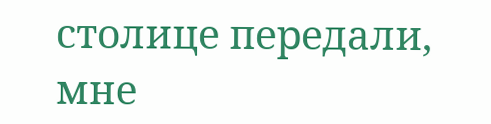столице передали, мне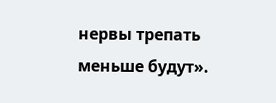нервы трепать меньше будут».